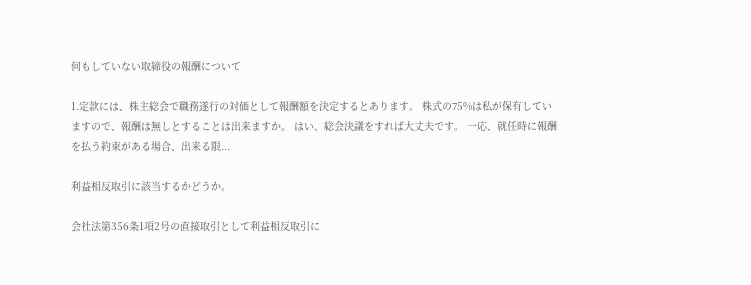何もしていない取締役の報酬について

1.定款には、株主総会で職務遂行の対価として報酬額を決定するとあります。 株式の75%は私が保有していますので、報酬は無しとすることは出来ますか。 はい、総会決議をすれば大丈夫です。 一応、就任時に報酬を払う約束がある場合、出来る限...

利益相反取引に該当するかどうか。

会社法第356条1項2号の直接取引として利益相反取引に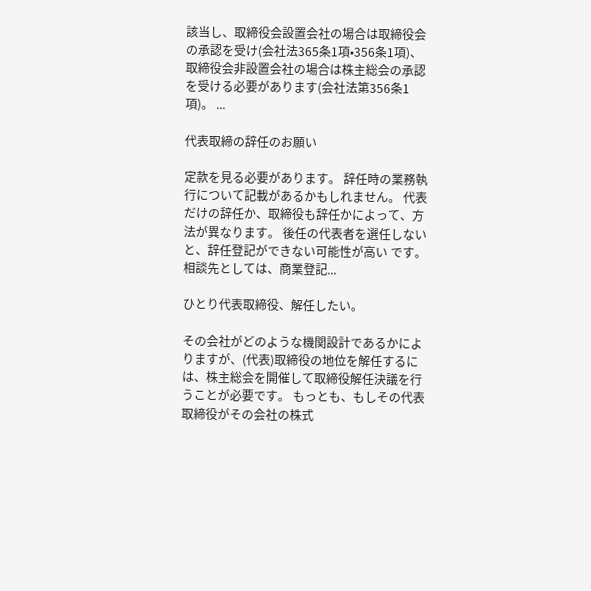該当し、取締役会設置会社の場合は取締役会の承認を受け(会社法365条1項•356条1項)、取締役会非設置会社の場合は株主総会の承認を受ける必要があります(会社法第356条1項)。 ...

代表取締の辞任のお願い

定款を見る必要があります。 辞任時の業務執行について記載があるかもしれません。 代表だけの辞任か、取締役も辞任かによって、方法が異なります。 後任の代表者を選任しないと、辞任登記ができない可能性が高い です。 相談先としては、商業登記...

ひとり代表取締役、解任したい。

その会社がどのような機関設計であるかによりますが、(代表)取締役の地位を解任するには、株主総会を開催して取締役解任決議を行うことが必要です。 もっとも、もしその代表取締役がその会社の株式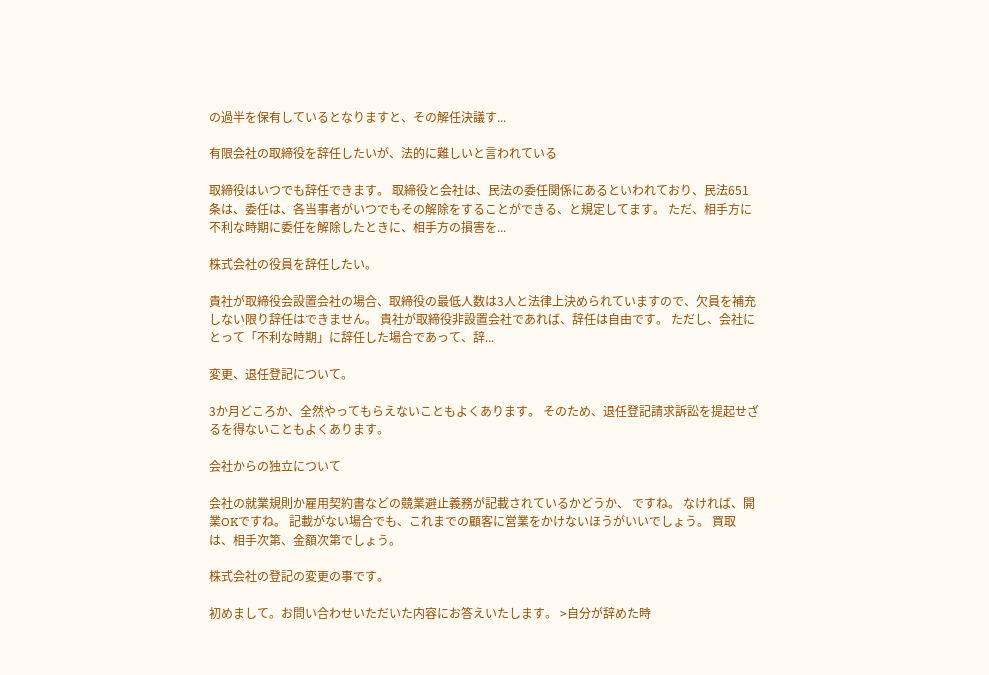の過半を保有しているとなりますと、その解任決議す...

有限会社の取締役を辞任したいが、法的に難しいと言われている

取締役はいつでも辞任できます。 取締役と会社は、民法の委任関係にあるといわれており、民法651条は、委任は、各当事者がいつでもその解除をすることができる、と規定してます。 ただ、相手方に不利な時期に委任を解除したときに、相手方の損害を...

株式会社の役員を辞任したい。

貴社が取締役会設置会社の場合、取締役の最低人数は3人と法律上決められていますので、欠員を補充しない限り辞任はできません。 貴社が取締役非設置会社であれば、辞任は自由です。 ただし、会社にとって「不利な時期」に辞任した場合であって、辞...

変更、退任登記について。

3か月どころか、全然やってもらえないこともよくあります。 そのため、退任登記請求訴訟を提起せざるを得ないこともよくあります。

会社からの独立について

会社の就業規則か雇用契約書などの競業避止義務が記載されているかどうか、 ですね。 なければ、開業OKですね。 記載がない場合でも、これまでの顧客に営業をかけないほうがいいでしょう。 買取は、相手次第、金額次第でしょう。

株式会社の登記の変更の事です。

初めまして。お問い合わせいただいた内容にお答えいたします。 >自分が辞めた時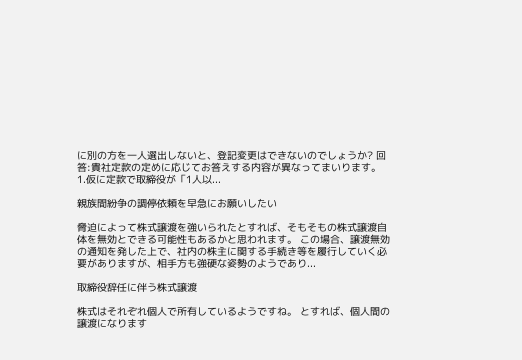に別の方を一人選出しないと、登記変更はできないのでしょうか? 回答:貴社定款の定めに応じてお答えする内容が異なってまいります。 1.仮に定款で取締役が「1人以...

親族間紛争の調停依頼を早急にお願いしたい

脅迫によって株式譲渡を強いられたとすれば、そもそもの株式譲渡自体を無効とできる可能性もあるかと思われます。 この場合、譲渡無効の通知を発した上で、社内の株主に関する手続き等を履行していく必要がありますが、相手方も強硬な姿勢のようであり...

取締役辞任に伴う株式譲渡

株式はそれぞれ個人で所有しているようですね。 とすれば、個人間の譲渡になります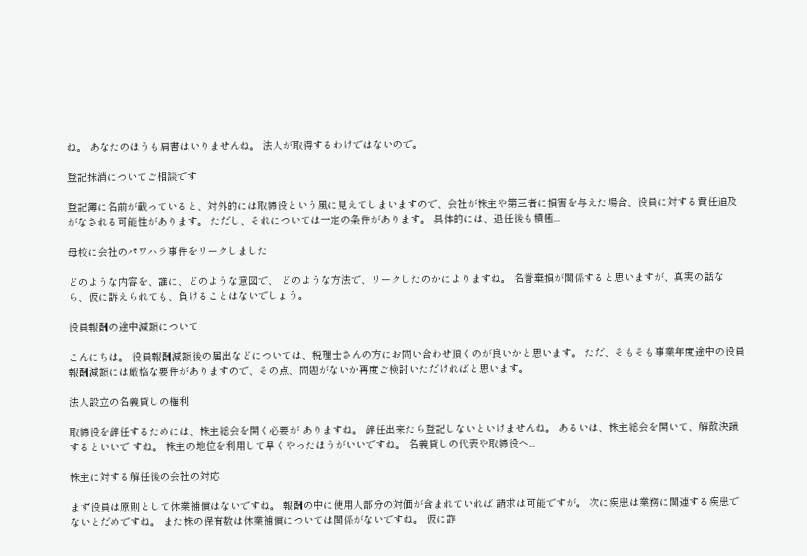ね。 あなたのほうも肩書はいりませんね。 法人が取得するわけではないので。

登記抹消についてご相談です

登記簿に名前が載っていると、対外的には取締役という風に見えてしまいますので、会社が株主や第三者に損害を与えた場合、役員に対する責任追及がなされる可能性があります。 ただし、それについては一定の条件があります。 具体的には、退任後も積極...

母校に会社のパワハラ事件をリークしました

どのような内容を、誰に、どのような意図で、 どのような方法で、リークしたのかによりますね。 名誉棄損が関係すると思いますが、真実の話な ら、仮に訴えられても、負けることはないでしょう。

役員報酬の途中減額について

こんにちは。 役員報酬減額後の届出などについては、税理士さんの方にお問い合わせ頂くのが良いかと思います。 ただ、そもそも事業年度途中の役員報酬減額には厳格な要件がありますので、その点、問題がないか再度ご検討いただければと思います。

法人設立の名義貸しの権利

取締役を辞任するためには、株主総会を開く必要が ありますね。 辞任出来たら登記しないといけませんね。 あるいは、株主総会を開いて、解散決議するといいで すね。 株主の地位を利用して早くやったほうがいいですね。 名義貸しの代表や取締役へ...

株主に対する解任後の会社の対応

まず役員は原則として休業補償はないですね。 報酬の中に使用人部分の対価が含まれていれば 請求は可能ですが。 次に疾患は業務に関連する疾患でないとだめですね。 また株の保有数は休業補償については関係がないですね。 仮に詐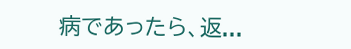病であったら、返...